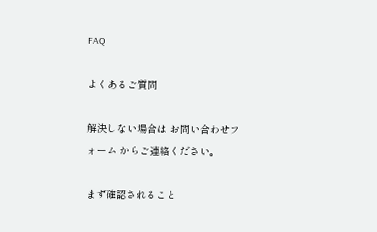FAQ

よくあるご質問

解決しない場合は お問い合わせフォーム からご連絡ください。

まず確認されること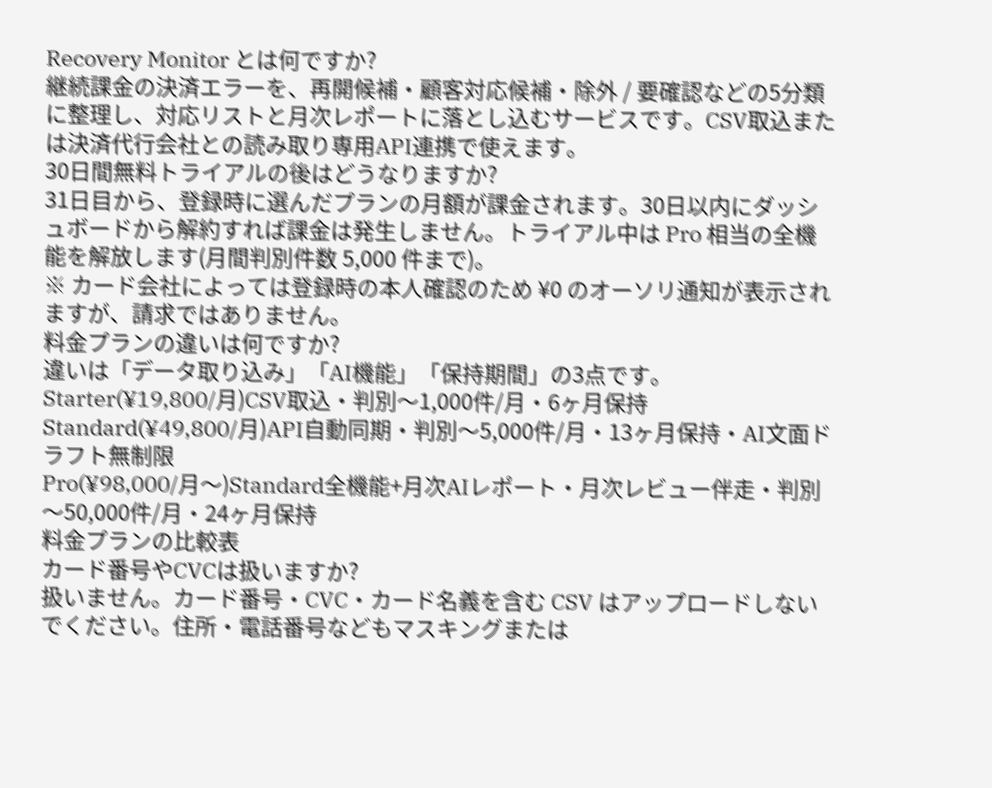Recovery Monitor とは何ですか?
継続課金の決済エラーを、再開候補・顧客対応候補・除外 / 要確認などの5分類に整理し、対応リストと月次レポートに落とし込むサービスです。CSV取込または決済代行会社との読み取り専用API連携で使えます。
30日間無料トライアルの後はどうなりますか?
31日目から、登録時に選んだプランの月額が課金されます。30日以内にダッシュボードから解約すれば課金は発生しません。トライアル中は Pro 相当の全機能を解放します(月間判別件数 5,000 件まで)。
※ カード会社によっては登録時の本人確認のため ¥0 のオーソリ通知が表示されますが、請求ではありません。
料金プランの違いは何ですか?
違いは「データ取り込み」「AI機能」「保持期間」の3点です。
Starter(¥19,800/月)CSV取込・判別〜1,000件/月・6ヶ月保持
Standard(¥49,800/月)API自動同期・判別〜5,000件/月・13ヶ月保持・AI文面ドラフト無制限
Pro(¥98,000/月〜)Standard全機能+月次AIレポート・月次レビュー伴走・判別〜50,000件/月・24ヶ月保持
料金プランの比較表
カード番号やCVCは扱いますか?
扱いません。カード番号・CVC・カード名義を含む CSV はアップロードしないでください。住所・電話番号などもマスキングまたは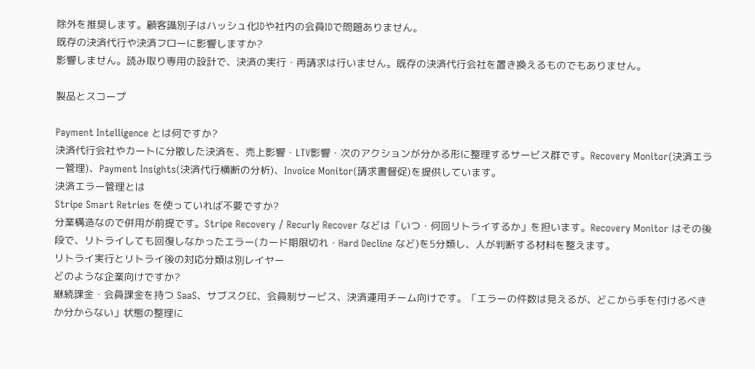除外を推奨します。顧客識別子はハッシュ化IDや社内の会員IDで問題ありません。
既存の決済代行や決済フローに影響しますか?
影響しません。読み取り専用の設計で、決済の実行・再請求は行いません。既存の決済代行会社を置き換えるものでもありません。

製品とスコープ

Payment Intelligence とは何ですか?
決済代行会社やカートに分散した決済を、売上影響・LTV影響・次のアクションが分かる形に整理するサービス群です。Recovery Monitor(決済エラー管理)、Payment Insights(決済代行横断の分析)、Invoice Monitor(請求書督促)を提供しています。
決済エラー管理とは
Stripe Smart Retries を使っていれば不要ですか?
分業構造なので併用が前提です。Stripe Recovery / Recurly Recover などは「いつ・何回リトライするか」を担います。Recovery Monitor はその後段で、リトライしても回復しなかったエラー(カード期限切れ・Hard Decline など)を5分類し、人が判断する材料を整えます。
リトライ実行とリトライ後の対応分類は別レイヤー
どのような企業向けですか?
継続課金・会員課金を持つ SaaS、サブスクEC、会員制サービス、決済運用チーム向けです。「エラーの件数は見えるが、どこから手を付けるべきか分からない」状態の整理に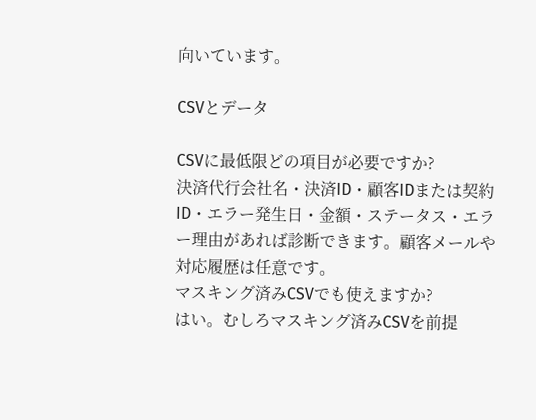向いています。

CSVとデータ

CSVに最低限どの項目が必要ですか?
決済代行会社名・決済ID・顧客IDまたは契約ID・エラー発生日・金額・ステータス・エラー理由があれば診断できます。顧客メールや対応履歴は任意です。
マスキング済みCSVでも使えますか?
はい。むしろマスキング済みCSVを前提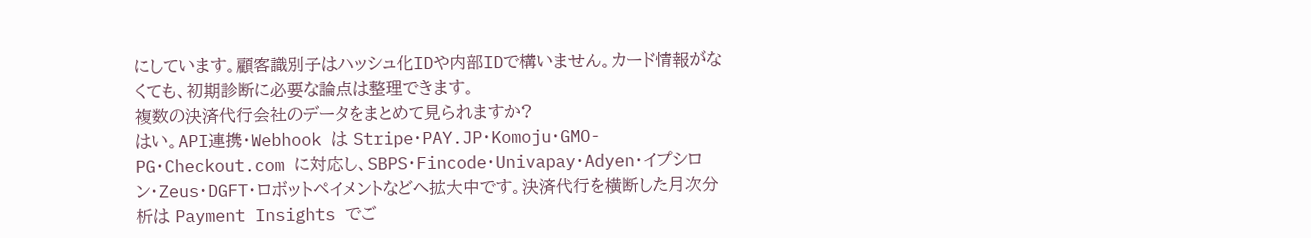にしています。顧客識別子はハッシュ化IDや内部IDで構いません。カード情報がなくても、初期診断に必要な論点は整理できます。
複数の決済代行会社のデータをまとめて見られますか?
はい。API連携・Webhook は Stripe・PAY.JP・Komoju・GMO-PG・Checkout.com に対応し、SBPS・Fincode・Univapay・Adyen・イプシロン・Zeus・DGFT・ロボットペイメントなどへ拡大中です。決済代行を横断した月次分析は Payment Insights でご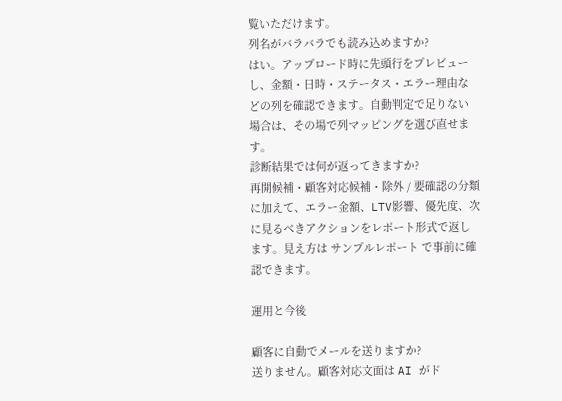覧いただけます。
列名がバラバラでも読み込めますか?
はい。アップロード時に先頭行をプレビューし、金額・日時・ステータス・エラー理由などの列を確認できます。自動判定で足りない場合は、その場で列マッピングを選び直せます。
診断結果では何が返ってきますか?
再開候補・顧客対応候補・除外 / 要確認の分類に加えて、エラー金額、LTV影響、優先度、次に見るべきアクションをレポート形式で返します。見え方は サンプルレポート で事前に確認できます。

運用と今後

顧客に自動でメールを送りますか?
送りません。顧客対応文面は AI がド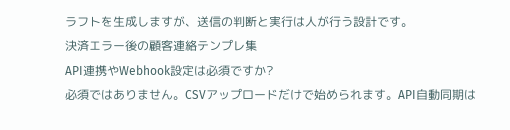ラフトを生成しますが、送信の判断と実行は人が行う設計です。
決済エラー後の顧客連絡テンプレ集
API連携やWebhook設定は必須ですか?
必須ではありません。CSVアップロードだけで始められます。API自動同期は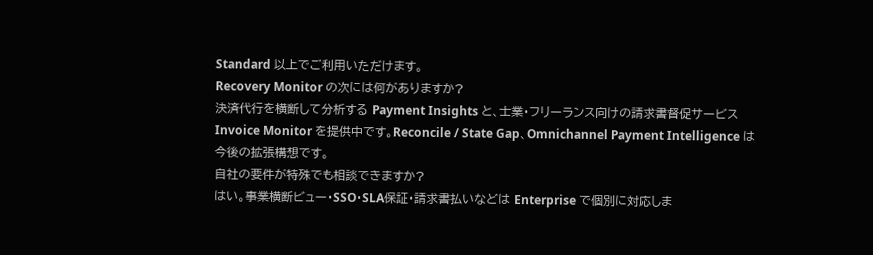Standard 以上でご利用いただけます。
Recovery Monitor の次には何がありますか?
決済代行を横断して分析する Payment Insights と、士業・フリーランス向けの請求書督促サービス Invoice Monitor を提供中です。Reconcile / State Gap、Omnichannel Payment Intelligence は今後の拡張構想です。
自社の要件が特殊でも相談できますか?
はい。事業横断ビュー・SSO・SLA保証・請求書払いなどは Enterprise で個別に対応しま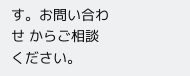す。お問い合わせ からご相談ください。